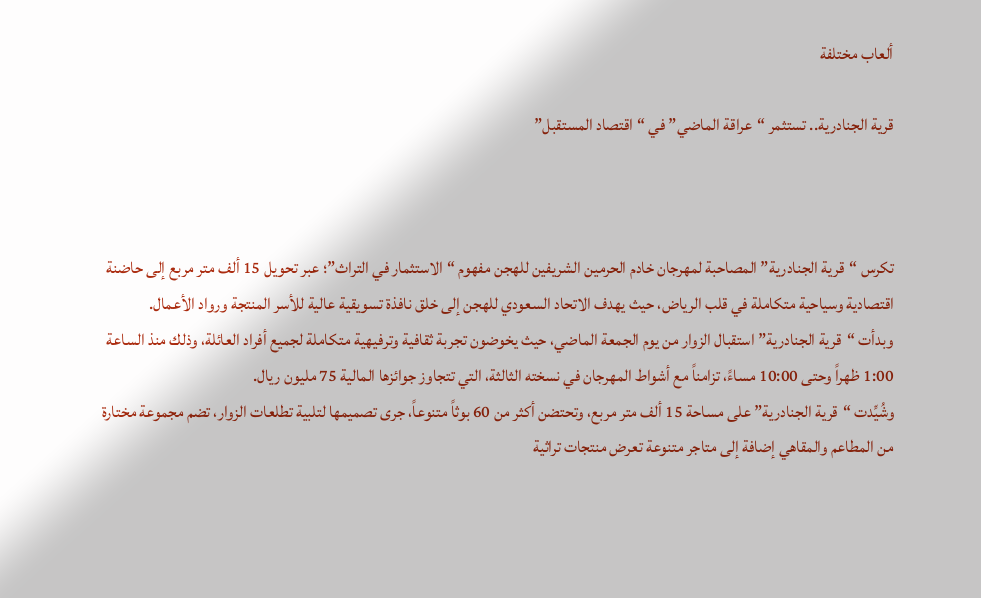ألعاب مختلفة

قرية الجنادرية.. تستثمر “عراقة الماضي” في “اقتصاد المستقبل”



تكرس “قرية الجنادرية” المصاحبة لمهرجان خادم الحرمين الشريفين للهجن مفهوم “الاستثمار في التراث”؛ عبر تحويل 15 ألف متر مربع إلى حاضنة اقتصادية وسياحية متكاملة في قلب الرياض، حيث يهدف الاتحاد السعودي للهجن إلى خلق نافذة تسويقية عالية للأسر المنتجة ورواد الأعمال.
وبدأت “قرية الجنادرية” استقبال الزوار من يوم الجمعة الماضي، حيث يخوضون تجربة ثقافية وترفيهية متكاملة لجميع أفراد العائلة، وذلك منذ الساعة 1:00 ظهراً وحتى 10:00 مساءً، تزامناً مع أشواط المهرجان في نسخته الثالثة، التي تتجاوز جوائزها المالية 75 مليون ريال.
وشُيِّدت “قرية الجنادرية” على مساحة 15 ألف متر مربع، وتحتضن أكثر من 60 بوثاً متنوعاً، جرى تصميمها لتلبية تطلعات الزوار، تضم مجموعة مختارة من المطاعم والمقاهي إضافة إلى متاجر متنوعة تعرض منتجات تراثية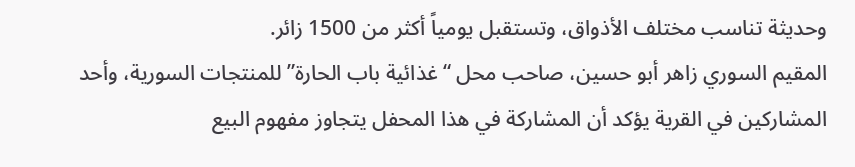وحديثة تناسب مختلف الأذواق، وتستقبل يومياً أكثر من 1500 زائر.
المقيم السوري زاهر أبو حسين، صاحب محل “غذائية باب الحارة” للمنتجات السورية، وأحد المشاركين في القرية يؤكد أن المشاركة في هذا المحفل يتجاوز مفهوم البيع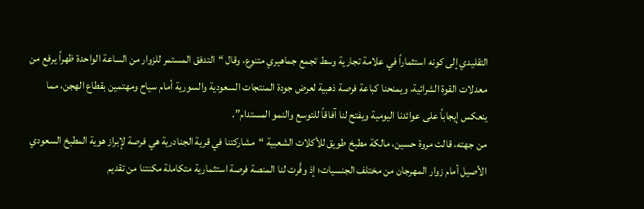التقليدي إلى كونه استثماراً في علامة تجارية وسط تجمع جماهيري متنوع، وقال “التدفق المستمر للزوار من الساعة الواحدة ظهراً يرفع من معدلات القوة الشرائية، ويمنحنا كباعة فرصة ذهبية لعرض جودة المنتجات السعودية والسورية أمام سياح ومهتمين بقطاع الهجن، مما ينعكس إيجاباً على عوائدنا اليومية ويفتح لنا آفاقاً للتوسع والنمو المستدام”.
من جهته، قالت مروة حسين، مالكة مطبخ طويق للأكلات الشعبية “مشاركتنا في قرية الجنادرية هي فرصة لإبراز هوية المطبخ السعودي الأصيل أمام زوار المهرجان من مختلف الجنسيات؛ إذ وفَّرت لنا المنصة فرصة استثمارية متكاملة مكنتنا من تقديم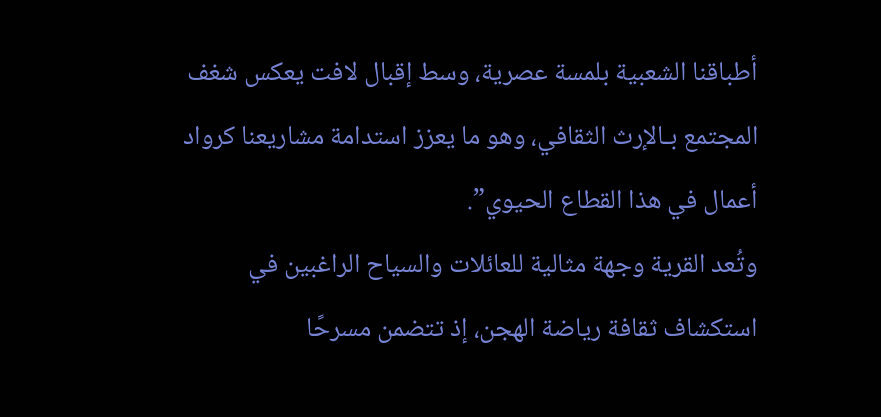أطباقنا الشعبية بلمسة عصرية، وسط إقبال لافت يعكس شغف المجتمع بـالإرث الثقافي، وهو ما يعزز استدامة مشاريعنا كرواد أعمال في هذا القطاع الحيوي”.
وتُعد القرية وجهة مثالية للعائلات والسياح الراغبين في استكشاف ثقافة رياضة الهجن، إذ تتضمن مسرحًا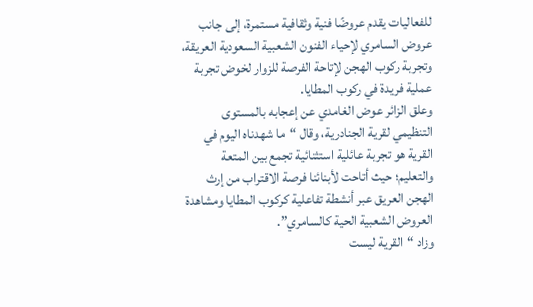للفعاليات يقدم عروضًا فنية وثقافية مستمرة، إلى جانب عروض السامري لإحياء الفنون الشعبية السعودية العريقة، وتجربة ركوب الهجن لإتاحة الفرصة للزوار لخوض تجربة عملية فريدة في ركوب المطايا.
وعلق الزائر عوض الغامدي عن إعجابه بالمستوى التنظيمي لقرية الجنادرية، وقال “ما شهدناه اليوم في القرية هو تجربة عائلية استثنائية تجمع بين المتعة والتعليم؛ حيث أتاحت لأبنائنا فرصة الاقتراب من إرث الهجن العريق عبر أنشطة تفاعلية كركوب المطايا ومشاهدة العروض الشعبية الحية كالسامري”.
وزاد “القرية ليست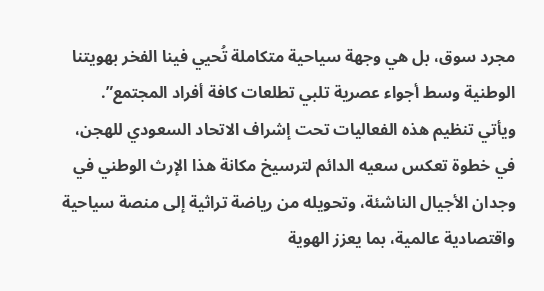مجرد سوق، بل هي وجهة سياحية متكاملة تُحيي فينا الفخر بهويتنا الوطنية وسط أجواء عصرية تلبي تطلعات كافة أفراد المجتمع”.
ويأتي تنظيم هذه الفعاليات تحت إشراف الاتحاد السعودي للهجن، في خطوة تعكس سعيه الدائم لترسيخ مكانة هذا الإرث الوطني في وجدان الأجيال الناشئة، وتحويله من رياضة تراثية إلى منصة سياحية واقتصادية عالمية، بما يعزز الهوية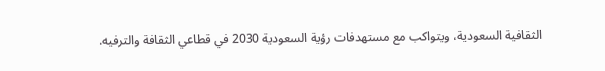الثقافية السعودية، ويتواكب مع مستهدفات رؤية السعودية 2030 في قطاعي الثقافة والترفيه.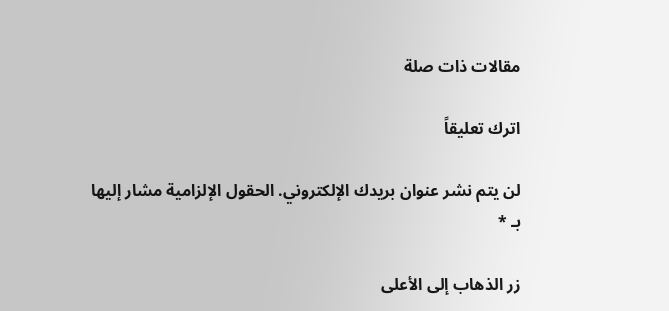مقالات ذات صلة

اترك تعليقاً

لن يتم نشر عنوان بريدك الإلكتروني. الحقول الإلزامية مشار إليها بـ *

زر الذهاب إلى الأعلى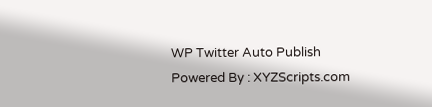WP Twitter Auto Publish Powered By : XYZScripts.com